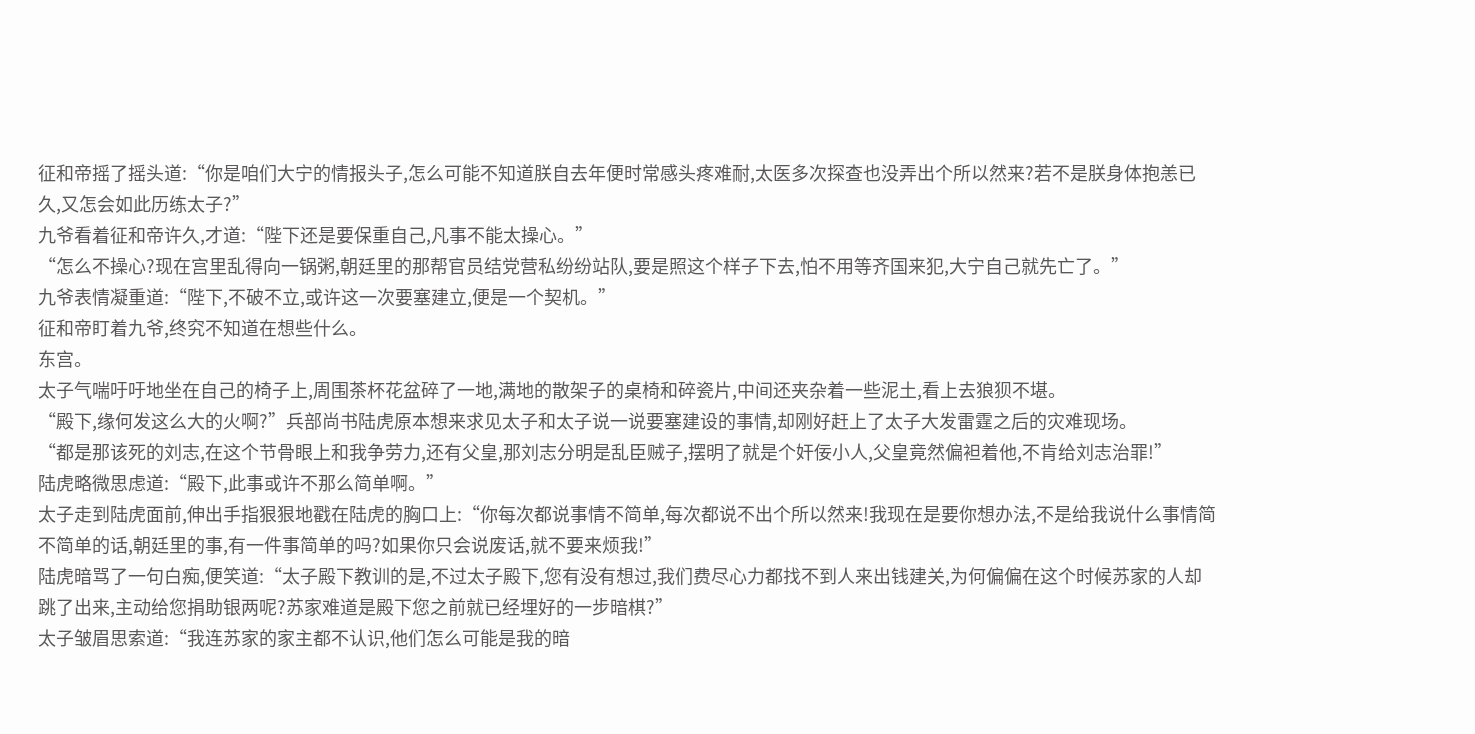征和帝摇了摇头道:“你是咱们大宁的情报头子,怎么可能不知道朕自去年便时常感头疼难耐,太医多次探查也没弄出个所以然来?若不是朕身体抱恙已久,又怎会如此历练太子?”
九爷看着征和帝许久,才道:“陛下还是要保重自己,凡事不能太操心。”
“怎么不操心?现在宫里乱得向一锅粥,朝廷里的那帮官员结党营私纷纷站队,要是照这个样子下去,怕不用等齐国来犯,大宁自己就先亡了。”
九爷表情凝重道:“陛下,不破不立,或许这一次要塞建立,便是一个契机。”
征和帝盯着九爷,终究不知道在想些什么。
东宫。
太子气喘吁吁地坐在自己的椅子上,周围茶杯花盆碎了一地,满地的散架子的桌椅和碎瓷片,中间还夹杂着一些泥土,看上去狼狈不堪。
“殿下,缘何发这么大的火啊?”兵部尚书陆虎原本想来求见太子和太子说一说要塞建设的事情,却刚好赶上了太子大发雷霆之后的灾难现场。
“都是那该死的刘志,在这个节骨眼上和我争劳力,还有父皇,那刘志分明是乱臣贼子,摆明了就是个奸佞小人,父皇竟然偏袒着他,不肯给刘志治罪!”
陆虎略微思虑道:“殿下,此事或许不那么简单啊。”
太子走到陆虎面前,伸出手指狠狠地戳在陆虎的胸口上:“你每次都说事情不简单,每次都说不出个所以然来!我现在是要你想办法,不是给我说什么事情简不简单的话,朝廷里的事,有一件事简单的吗?如果你只会说废话,就不要来烦我!”
陆虎暗骂了一句白痴,便笑道:“太子殿下教训的是,不过太子殿下,您有没有想过,我们费尽心力都找不到人来出钱建关,为何偏偏在这个时候苏家的人却跳了出来,主动给您捐助银两呢?苏家难道是殿下您之前就已经埋好的一步暗棋?”
太子皱眉思索道:“我连苏家的家主都不认识,他们怎么可能是我的暗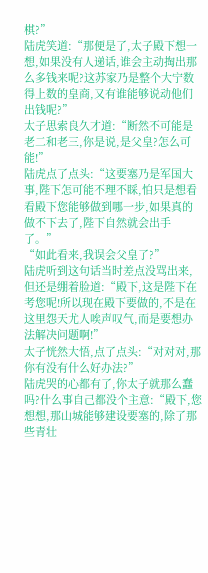棋?”
陆虎笑道:“那便是了,太子殿下想一想,如果没有人递话,谁会主动掏出那么多钱来呢?这苏家乃是整个大宁数得上数的皇商,又有谁能够说动他们出钱呢?”
太子思索良久才道:“断然不可能是老二和老三,你是说,是父皇?怎么可能!”
陆虎点了点头:“这要塞乃是军国大事,陛下怎可能不理不睬,怕只是想看看殿下您能够做到哪一步,如果真的做不下去了,陛下自然就会出手了。”
“如此看来,我误会父皇了?”
陆虎听到这句话当时差点没骂出来,但还是绷着脸道:“殿下,这是陛下在考您呢!所以现在殿下要做的,不是在这里怨天尤人唉声叹气,而是要想办法解决问题啊!”
太子恍然大悟,点了点头:“对对对,那你有没有什么好办法?”
陆虎哭的心都有了,你太子就那么蠢吗?什么事自己都没个主意:“殿下,您想想,那山城能够建设要塞的,除了那些青壮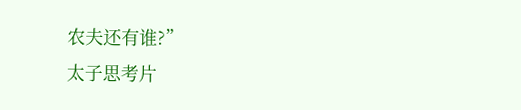农夫还有谁?”
太子思考片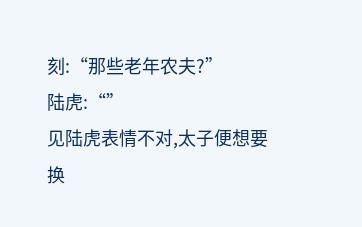刻:“那些老年农夫?”
陆虎:“”
见陆虎表情不对,太子便想要换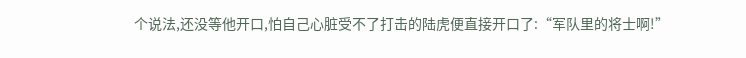个说法,还没等他开口,怕自己心脏受不了打击的陆虎便直接开口了:“军队里的将士啊!”